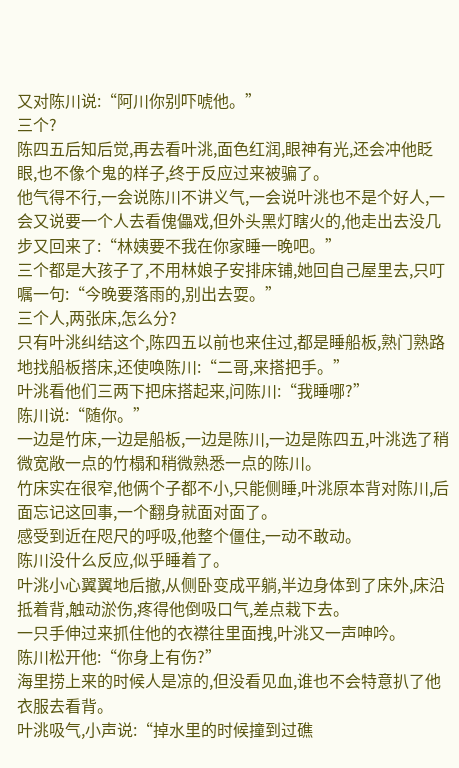又对陈川说:“阿川你别吓唬他。”
三个?
陈四五后知后觉,再去看叶洮,面色红润,眼神有光,还会冲他眨眼,也不像个鬼的样子,终于反应过来被骗了。
他气得不行,一会说陈川不讲义气,一会说叶洮也不是个好人,一会又说要一个人去看傀儡戏,但外头黑灯瞎火的,他走出去没几步又回来了:“林姨要不我在你家睡一晚吧。”
三个都是大孩子了,不用林娘子安排床铺,她回自己屋里去,只叮嘱一句:“今晚要落雨的,别出去耍。”
三个人,两张床,怎么分?
只有叶洮纠结这个,陈四五以前也来住过,都是睡船板,熟门熟路地找船板搭床,还使唤陈川:“二哥,来搭把手。”
叶洮看他们三两下把床搭起来,问陈川:“我睡哪?”
陈川说:“随你。”
一边是竹床,一边是船板,一边是陈川,一边是陈四五,叶洮选了稍微宽敞一点的竹榻和稍微熟悉一点的陈川。
竹床实在很窄,他俩个子都不小,只能侧睡,叶洮原本背对陈川,后面忘记这回事,一个翻身就面对面了。
感受到近在咫尺的呼吸,他整个僵住,一动不敢动。
陈川没什么反应,似乎睡着了。
叶洮小心翼翼地后撤,从侧卧变成平躺,半边身体到了床外,床沿抵着背,触动淤伤,疼得他倒吸口气,差点栽下去。
一只手伸过来抓住他的衣襟往里面拽,叶洮又一声呻吟。
陈川松开他:“你身上有伤?”
海里捞上来的时候人是凉的,但没看见血,谁也不会特意扒了他衣服去看背。
叶洮吸气,小声说:“掉水里的时候撞到过礁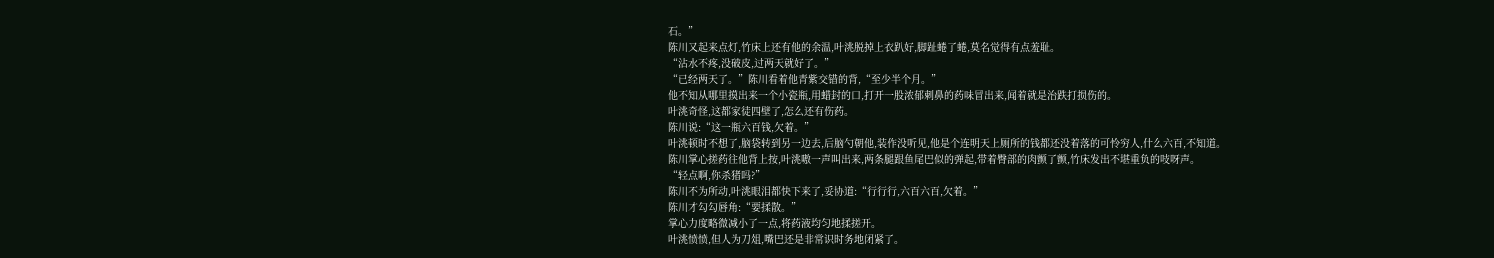石。”
陈川又起来点灯,竹床上还有他的余温,叶洮脱掉上衣趴好,脚趾蜷了蜷,莫名觉得有点羞耻。
“沾水不疼,没破皮,过两天就好了。”
“已经两天了。”陈川看着他青紫交错的背,“至少半个月。”
他不知从哪里摸出来一个小瓷瓶,用蜡封的口,打开一股浓郁刺鼻的药味冒出来,闻着就是治跌打损伤的。
叶洮奇怪,这都家徒四壁了,怎么还有伤药。
陈川说:“这一瓶六百钱,欠着。”
叶洮顿时不想了,脑袋转到另一边去,后脑勺朝他,装作没听见,他是个连明天上厕所的钱都还没着落的可怜穷人,什么六百,不知道。
陈川掌心搓药往他背上按,叶洮嗷一声叫出来,两条腿跟鱼尾巴似的弹起,带着臀部的肉颤了颤,竹床发出不堪重负的吱呀声。
“轻点啊,你杀猪吗?”
陈川不为所动,叶洮眼泪都快下来了,妥协道:“行行行,六百六百,欠着。”
陈川才勾勾唇角:“要揉散。”
掌心力度略微减小了一点,将药液均匀地揉搓开。
叶洮愤愤,但人为刀俎,嘴巴还是非常识时务地闭紧了。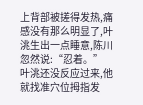上背部被搓得发热,痛感没有那么明显了,叶洮生出一点睡意,陈川忽然说:“忍着。”
叶洮还没反应过来,他就找准穴位拇指发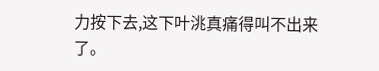力按下去,这下叶洮真痛得叫不出来了。